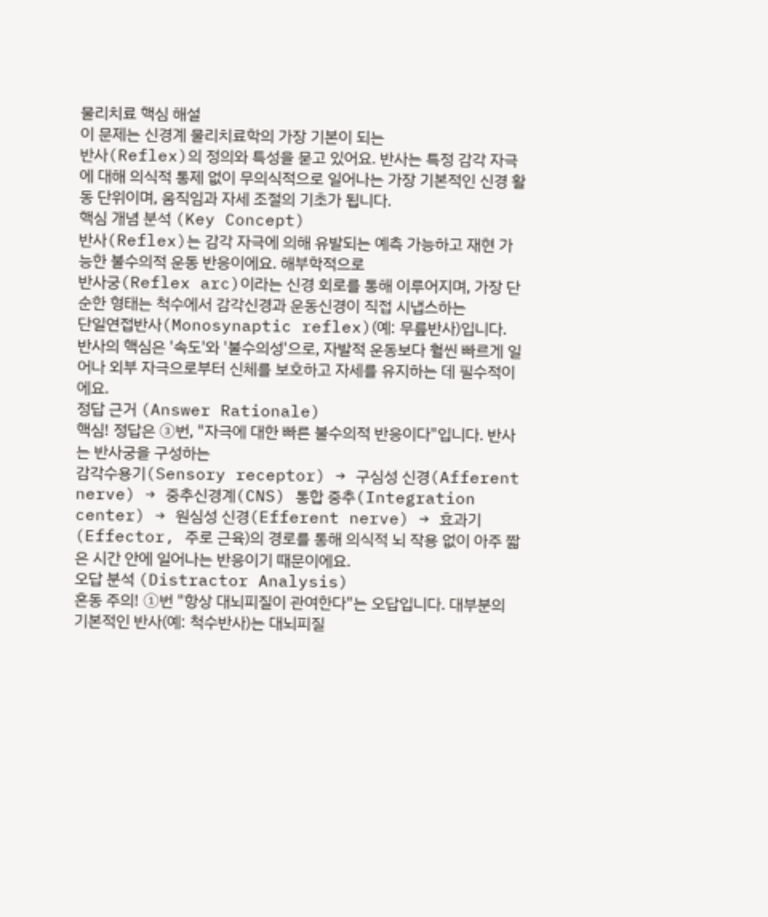물리치료 핵심 해설
이 문제는 신경계 물리치료학의 가장 기본이 되는
반사(Reflex)의 정의와 특성을 묻고 있어요. 반사는 특정 감각 자극에 대해 의식적 통제 없이 무의식적으로 일어나는 가장 기본적인 신경 활동 단위이며, 움직임과 자세 조절의 기초가 됩니다.
핵심 개념 분석 (Key Concept)
반사(Reflex)는 감각 자극에 의해 유발되는 예측 가능하고 재현 가능한 불수의적 운동 반응이에요. 해부학적으로
반사궁(Reflex arc)이라는 신경 회로를 통해 이루어지며, 가장 단순한 형태는 척수에서 감각신경과 운동신경이 직접 시냅스하는
단일연접반사(Monosynaptic reflex)(예: 무릎반사)입니다. 반사의 핵심은 '속도'와 '불수의성'으로, 자발적 운동보다 훨씬 빠르게 일어나 외부 자극으로부터 신체를 보호하고 자세를 유지하는 데 필수적이에요.
정답 근거 (Answer Rationale)
핵심! 정답은 ③번, "자극에 대한 빠른 불수의적 반응이다"입니다. 반사는 반사궁을 구성하는
감각수용기(Sensory receptor) → 구심성 신경(Afferent nerve) → 중추신경계(CNS) 통합 중추(Integration center) → 원심성 신경(Efferent nerve) → 효과기(Effector, 주로 근육)의 경로를 통해 의식적 뇌 작용 없이 아주 짧은 시간 안에 일어나는 반응이기 때문이에요.
오답 분석 (Distractor Analysis)
혼동 주의! ①번 "항상 대뇌피질이 관여한다"는 오답입니다. 대부분의 기본적인 반사(예: 척수반사)는 대뇌피질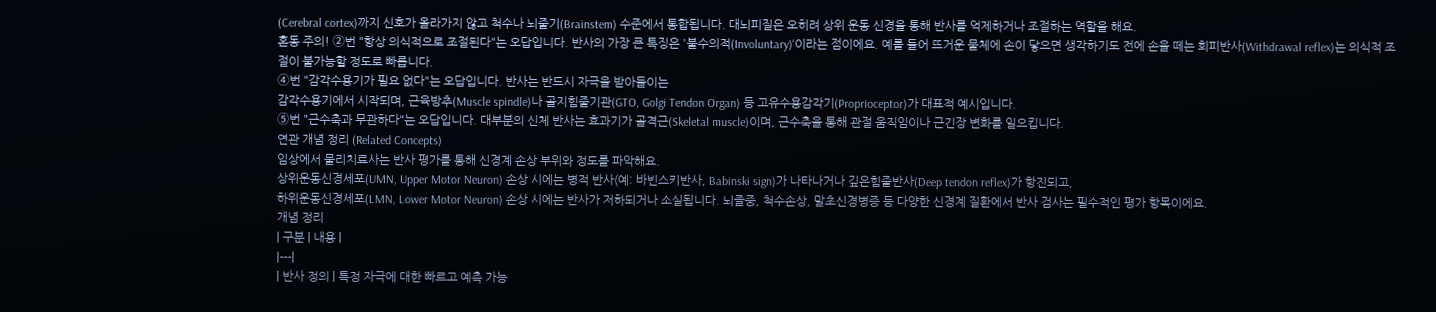(Cerebral cortex)까지 신호가 올라가지 않고 척수나 뇌줄기(Brainstem) 수준에서 통합됩니다. 대뇌피질은 오히려 상위 운동 신경을 통해 반사를 억제하거나 조절하는 역할을 해요.
혼동 주의! ②번 "항상 의식적으로 조절된다"는 오답입니다. 반사의 가장 큰 특징은 '불수의적(Involuntary)'이라는 점이에요. 예를 들어 뜨거운 물체에 손이 닿으면 생각하기도 전에 손을 떼는 회피반사(Withdrawal reflex)는 의식적 조절이 불가능할 정도로 빠릅니다.
④번 "감각수용기가 필요 없다"는 오답입니다. 반사는 반드시 자극을 받아들이는
감각수용기에서 시작되며, 근육방추(Muscle spindle)나 골지힘줄기관(GTO, Golgi Tendon Organ) 등 고유수용감각기(Proprioceptor)가 대표적 예시입니다.
⑤번 "근수축과 무관하다"는 오답입니다. 대부분의 신체 반사는 효과기가 골격근(Skeletal muscle)이며, 근수축을 통해 관절 움직임이나 근긴장 변화를 일으킵니다.
연관 개념 정리 (Related Concepts)
임상에서 물리치료사는 반사 평가를 통해 신경계 손상 부위와 정도를 파악해요.
상위운동신경세포(UMN, Upper Motor Neuron) 손상 시에는 병적 반사(예: 바빈스키반사, Babinski sign)가 나타나거나 깊은힘줄반사(Deep tendon reflex)가 항진되고,
하위운동신경세포(LMN, Lower Motor Neuron) 손상 시에는 반사가 저하되거나 소실됩니다. 뇌졸중, 척수손상, 말초신경병증 등 다양한 신경계 질환에서 반사 검사는 필수적인 평가 항목이에요.
개념 정리
| 구분 | 내용 |
|---|
| 반사 정의 | 특정 자극에 대한 빠르고 예측 가능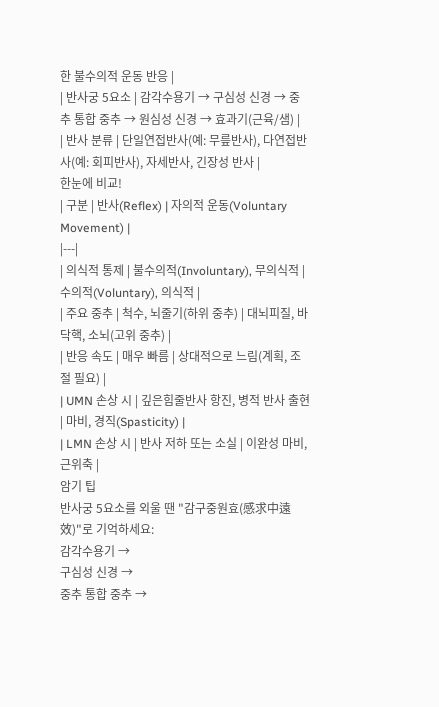한 불수의적 운동 반응 |
| 반사궁 5요소 | 감각수용기 → 구심성 신경 → 중추 통합 중추 → 원심성 신경 → 효과기(근육/샘) |
| 반사 분류 | 단일연접반사(예: 무릎반사), 다연접반사(예: 회피반사), 자세반사, 긴장성 반사 |
한눈에 비교!
| 구분 | 반사(Reflex) | 자의적 운동(Voluntary Movement) |
|---|
| 의식적 통제 | 불수의적(Involuntary), 무의식적 | 수의적(Voluntary), 의식적 |
| 주요 중추 | 척수, 뇌줄기(하위 중추) | 대뇌피질, 바닥핵, 소뇌(고위 중추) |
| 반응 속도 | 매우 빠름 | 상대적으로 느림(계획, 조절 필요) |
| UMN 손상 시 | 깊은힘줄반사 항진, 병적 반사 출현 | 마비, 경직(Spasticity) |
| LMN 손상 시 | 반사 저하 또는 소실 | 이완성 마비, 근위축 |
암기 팁
반사궁 5요소를 외울 땐 "감구중원효(感求中遠效)"로 기억하세요:
감각수용기 →
구심성 신경 →
중추 통합 중추 →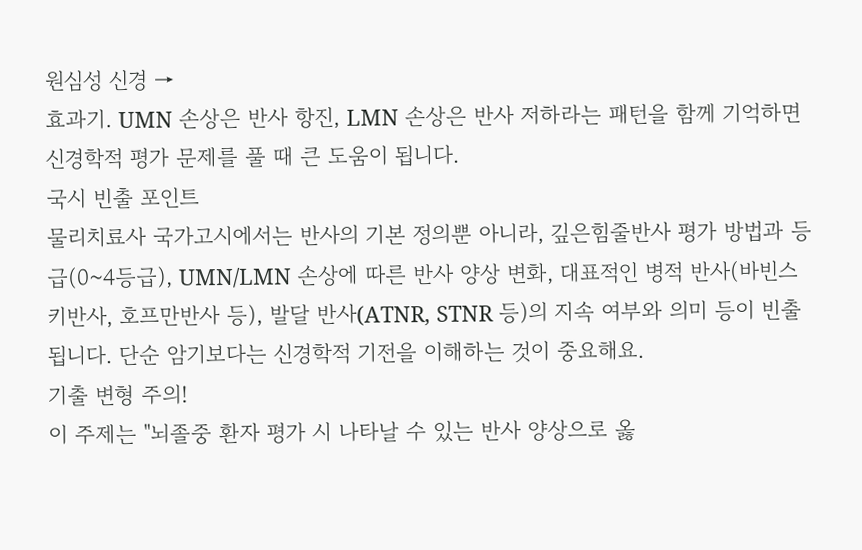원심성 신경 →
효과기. UMN 손상은 반사 항진, LMN 손상은 반사 저하라는 패턴을 함께 기억하면 신경학적 평가 문제를 풀 때 큰 도움이 됩니다.
국시 빈출 포인트
물리치료사 국가고시에서는 반사의 기본 정의뿐 아니라, 깊은힘줄반사 평가 방법과 등급(0~4등급), UMN/LMN 손상에 따른 반사 양상 변화, 대표적인 병적 반사(바빈스키반사, 호프만반사 등), 발달 반사(ATNR, STNR 등)의 지속 여부와 의미 등이 빈출됩니다. 단순 암기보다는 신경학적 기전을 이해하는 것이 중요해요.
기출 변형 주의!
이 주제는 "뇌졸중 환자 평가 시 나타날 수 있는 반사 양상으로 옳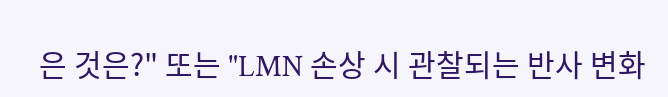은 것은?" 또는 "LMN 손상 시 관찰되는 반사 변화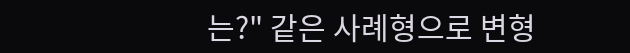는?" 같은 사례형으로 변형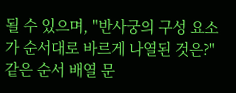될 수 있으며, "반사궁의 구성 요소가 순서대로 바르게 나열된 것은?" 같은 순서 배열 문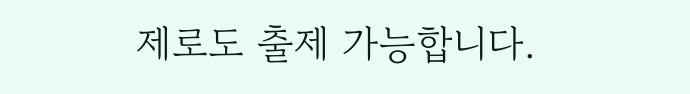제로도 출제 가능합니다.